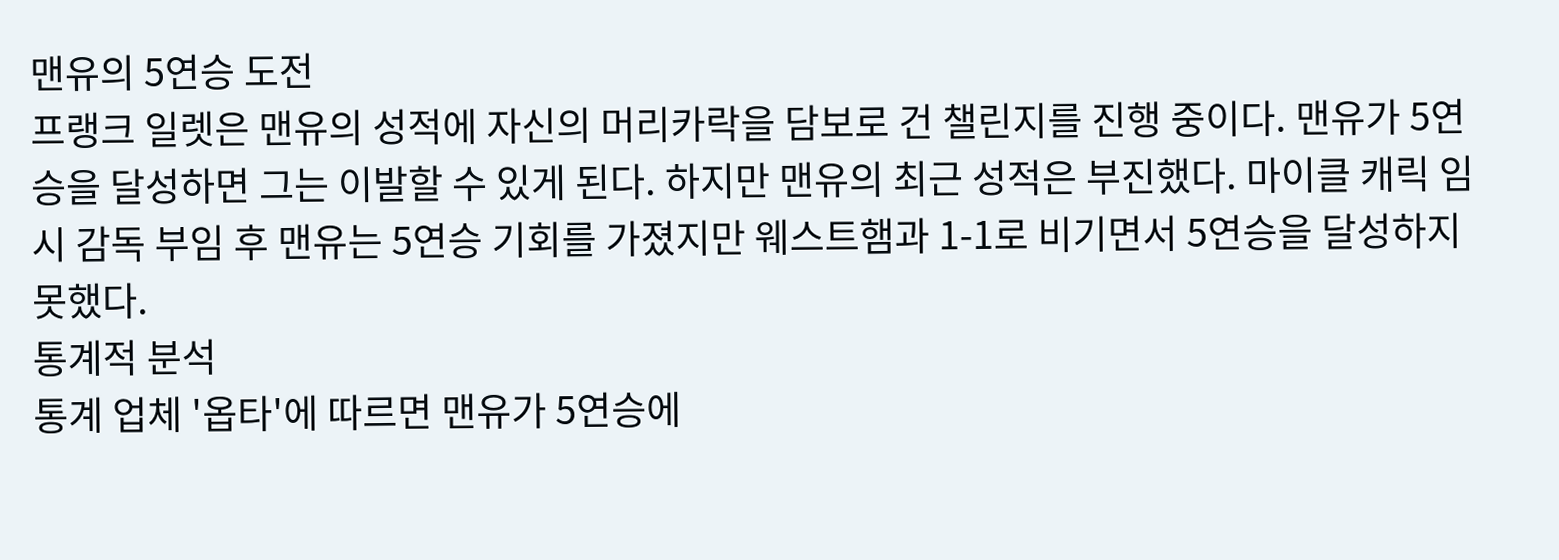맨유의 5연승 도전
프랭크 일렛은 맨유의 성적에 자신의 머리카락을 담보로 건 챌린지를 진행 중이다. 맨유가 5연승을 달성하면 그는 이발할 수 있게 된다. 하지만 맨유의 최근 성적은 부진했다. 마이클 캐릭 임시 감독 부임 후 맨유는 5연승 기회를 가졌지만 웨스트햄과 1-1로 비기면서 5연승을 달성하지 못했다.
통계적 분석
통계 업체 '옵타'에 따르면 맨유가 5연승에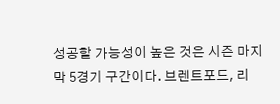성공할 가능성이 높은 것은 시즌 마지막 5경기 구간이다. 브렌트포드, 리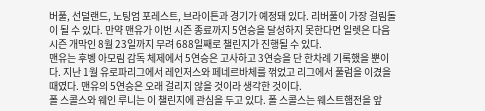버풀, 선덜랜드, 노팅엄 포레스트, 브라이튼과 경기가 예정돼 있다. 리버풀이 가장 걸림돌이 될 수 있다. 만약 맨유가 이번 시즌 종료까지 5연승을 달성하지 못한다면 일렛은 다음 시즌 개막인 8월 23일까지 무려 688일째로 챌린지가 진행될 수 있다.
맨유는 후벵 아모림 감독 체제에서 5연승은 고사하고 3연승을 단 한차례 기록했을 뿐이다. 지난 1월 유로파리그에서 레인저스와 페네르바체를 꺾었고 리그에서 풀럼을 이겼을 때였다. 맨유의 5연승은 오래 걸리지 않을 것이라 생각한 것이다.
폴 스콜스와 웨인 루니는 이 챌린지에 관심을 두고 있다. 폴 스콜스는 웨스트햄전을 앞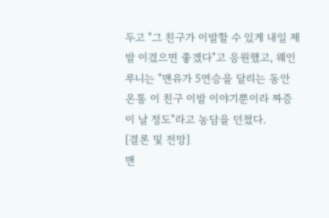두고 "그 친구가 이발할 수 있게 내일 제발 이겼으면 좋겠다"고 응원했고, 웨인 루니는 "맨유가 5연승을 달리는 동안 온통 이 친구 이발 이야기뿐이라 짜증이 날 정도"라고 농담을 던졌다.
[결론 및 전망]
맨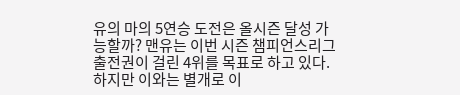유의 마의 5연승 도전은 올시즌 달성 가능할까? 맨유는 이번 시즌 챔피언스리그 출전권이 걸린 4위를 목표로 하고 있다. 하지만 이와는 별개로 이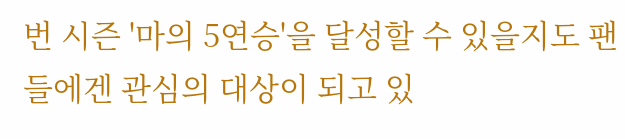번 시즌 '마의 5연승'을 달성할 수 있을지도 팬들에겐 관심의 대상이 되고 있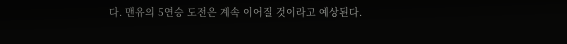다. 맨유의 5연승 도전은 계속 이어질 것이라고 예상된다.